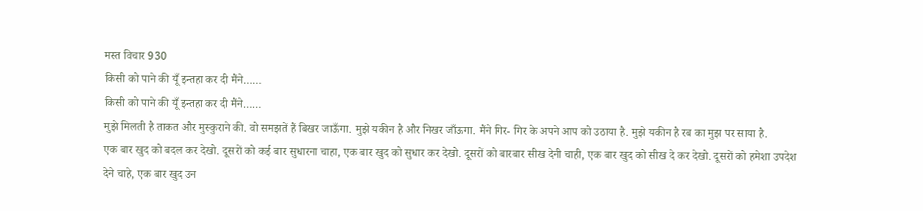मस्त विचार 930
किसी को पाने की यूँ इन्तहा कर दी मैंने……
किसी को पाने की यूँ इन्तहा कर दी मैंने……
मुझे मिलती है ताकत और मुस्कुराने की. वो समझतें हैं बिखर जाऊँगा. मुझे यकीन है और निखर जाँऊगा. मैंने गिर- गिर के अपने आप को उठाया है. मुझे यकीन है रब का मुझ पर साया है.
एक बार खुद को बदल कर देखो. दूसरों को कई बार सुधारना चाहा, एक बार खुद को सुधार कर देखो. दूसरों को बारबार सीख देनी चाही, एक बार खुद को सीख दे कर देखो. दूसरों को हमेशा उपदेश देने चाहे, एक बार खुद उन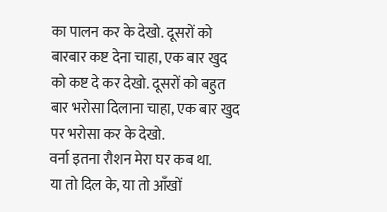का पालन कर के देखो. दूसरों को बारबार कष्ट देना चाहा, एक बार खुद को कष्ट दे कर देखो. दूसरों को बहुत बार भरोसा दिलाना चाहा, एक बार खुद पर भरोसा कर के देखो.
वर्ना इतना रौशन मेरा घर कब था.
या तो दिल के, या तो आँखों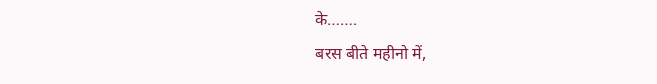के…….
बरस बीते महीनो में,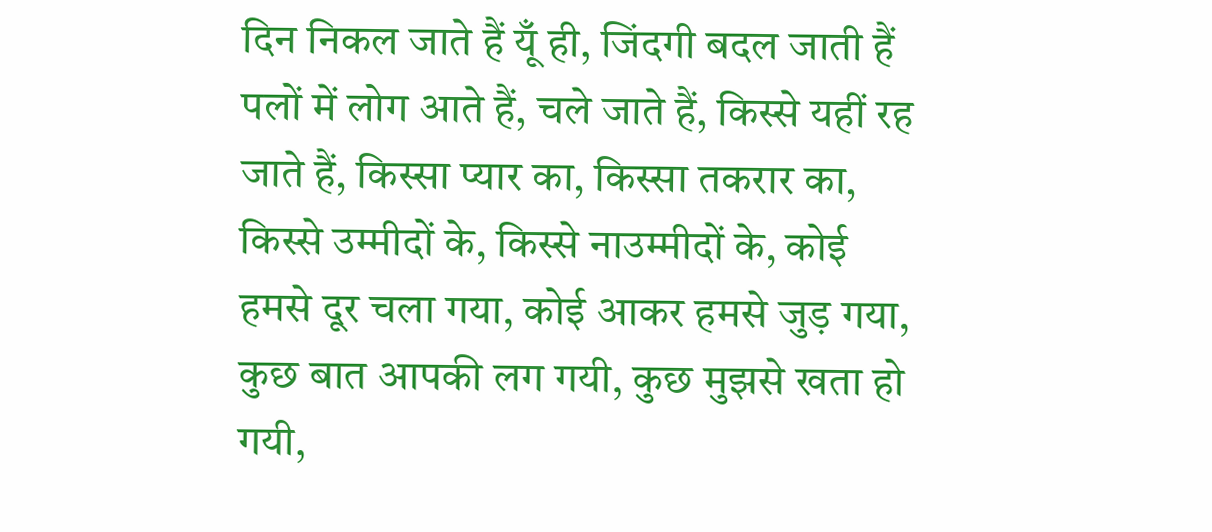दिन निकल जाते हैं यूँ ही, जिंदगी बदल जाती हैं पलों में लोग आते हैं, चले जाते हैं, किस्से यहीं रह जाते हैं, किस्सा प्यार का, किस्सा तकरार का, किस्से उम्मीदों के, किस्से नाउम्मीदों के, कोई हमसे दूर चला गया, कोई आकर हमसे जुड़ गया, कुछ बात आपकी लग गयी, कुछ मुझसे खता हो गयी,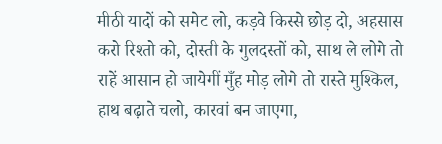मीठी यादों को समेट लो, कड़वे किस्से छोड़ दो, अहसास करो रिश्तो को, दोस्ती के गुलदस्तों को, साथ ले लोगे तो राहें आसान हो जायेगीं मुँह मोड़ लोगे तो रास्ते मुश्किल, हाथ बढ़ाते चलो, कारवां बन जाएगा,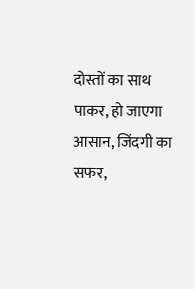दोस्तों का साथ पाकर, हो जाएगा आसान, जिंदगी का सफर,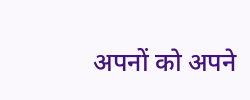अपनों को अपने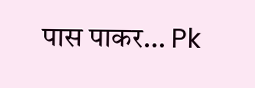पास पाकर… Pk